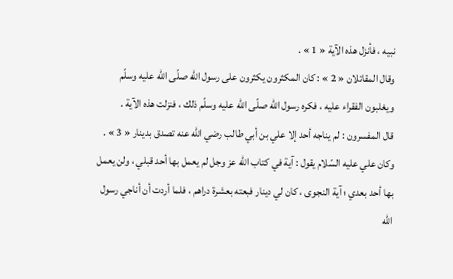نبيه ، فأنزل هذه الآية « 1 » .
وقال المقاتلان « 2 » : كان المكثرون يكثرون على رسول اللّه صلّى اللّه عليه وسلّم ويغلبون الفقراء عليه ، فكره رسول اللّه صلّى اللّه عليه وسلّم ذلك ، فنزلت هذه الآية .
قال المفسرون : لم يناجه أحد إلا علي بن أبي طالب رضي اللّه عنه تصدق بدينار « 3 » .
وكان علي عليه السّلام يقول : آية في كتاب اللّه عز وجل لم يعمل بها أحد قبلي ، ولن يعمل بها أحد بعدي ؛ آية النجوى ، كان لي دينار فبعته بعشرة دراهم ، فلما أردت أن أناجي رسول اللّه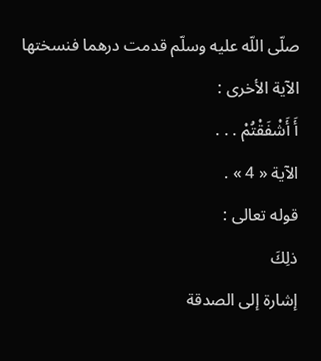صلّى اللّه عليه وسلّم قدمت درهما فنسختها الآية الأخرى :
أَ أَشْفَقْتُمْ . . .
الآية « 4 » .
قوله تعالى :
ذلِكَ
إشارة إلى الصدقة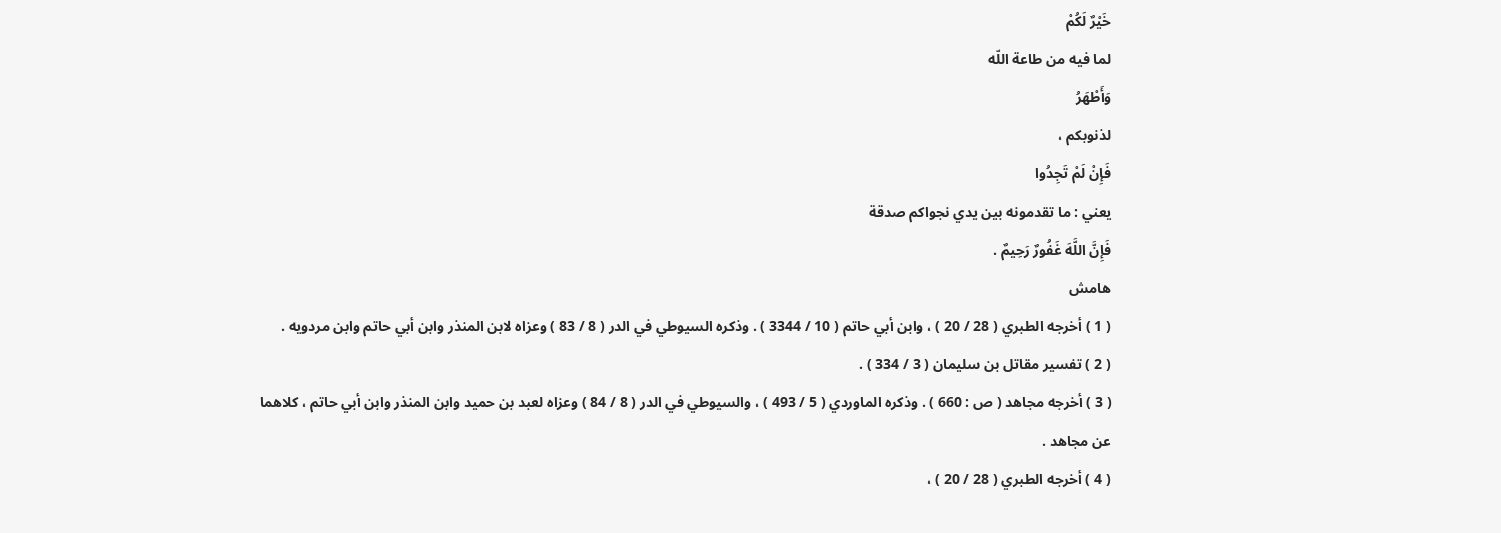خَيْرٌ لَكُمْ
لما فيه من طاعة اللّه
وَأَطْهَرُ
لذنوبكم ،
فَإِنْ لَمْ تَجِدُوا
يعني : ما تقدمونه بين يدي نجواكم صدقة
فَإِنَّ اللَّهَ غَفُورٌ رَحِيمٌ .
هامش
( 1 ) أخرجه الطبري ( 28 / 20 ) ، وابن أبي حاتم ( 10 / 3344 ) . وذكره السيوطي في الدر ( 8 / 83 ) وعزاه لابن المنذر وابن أبي حاتم وابن مردويه .
( 2 ) تفسير مقاتل بن سليمان ( 3 / 334 ) .
( 3 ) أخرجه مجاهد ( ص : 660 ) . وذكره الماوردي ( 5 / 493 ) ، والسيوطي في الدر ( 8 / 84 ) وعزاه لعبد بن حميد وابن المنذر وابن أبي حاتم ، كلاهما عن مجاهد .
( 4 ) أخرجه الطبري ( 28 / 20 ) ،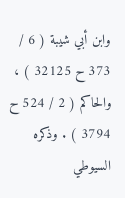وابن أبي شيبة ( 6 / 373 ح 32125 ) ، والحاكم ( 2 / 524 ح 3794 ) . وذكره السيوطي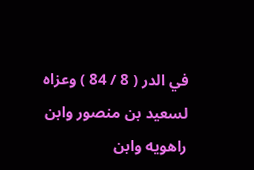في الدر ( 8 / 84 ) وعزاه لسعيد بن منصور وابن راهويه وابن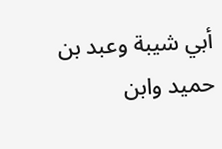أبي شيبة وعبد بن حميد وابن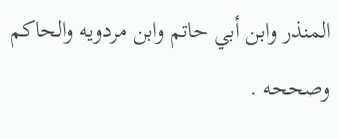المنذر وابن أبي حاتم وابن مردويه والحاكم وصححه .